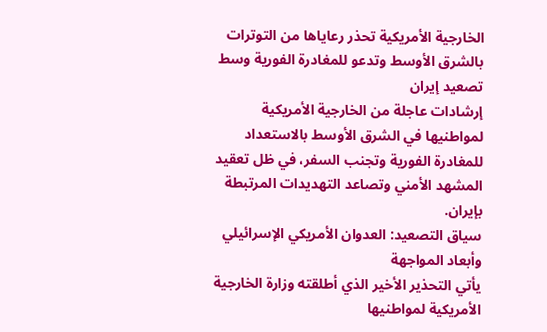الخارجية الأمريكية تحذر رعاياها من التوترات بالشرق الأوسط وتدعو للمغادرة الفورية وسط تصعيد إيران
إرشادات عاجلة من الخارجية الأمريكية لمواطنيها في الشرق الأوسط بالاستعداد للمغادرة الفورية وتجنب السفر، في ظل تعقيد المشهد الأمني وتصاعد التهديدات المرتبطة بإيران.
سياق التصعيد: العدوان الأمريكي الإسرائيلي وأبعاد المواجهة
يأتي التحذير الأخير الذي أطلقته وزارة الخارجية الأمريكية لمواطنيها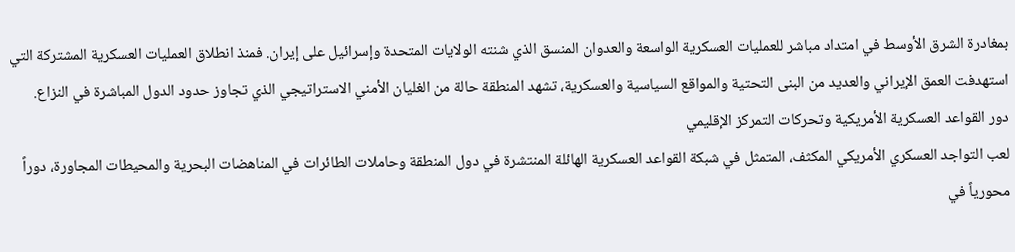بمغادرة الشرق الأوسط في امتداد مباشر للعمليات العسكرية الواسعة والعدوان المنسق الذي شنته الولايات المتحدة وإسرائيل على إيران. فمنذ انطلاق العمليات العسكرية المشتركة التي استهدفت العمق الإيراني والعديد من البنى التحتية والمواقع السياسية والعسكرية، تشهد المنطقة حالة من الغليان الأمني الاستراتيجي الذي تجاوز حدود الدول المباشرة في النزاع.
دور القواعد العسكرية الأمريكية وتحركات التمركز الإقليمي
لعب التواجد العسكري الأمريكي المكثف، المتمثل في شبكة القواعد العسكرية الهائلة المنتشرة في دول المنطقة وحاملات الطائرات في المناهضات البحرية والمحيطات المجاورة، دوراً محورياً في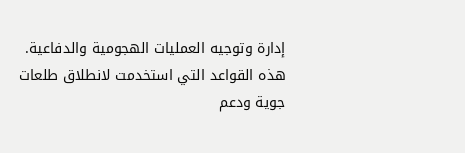إدارة وتوجيه العمليات الهجومية والدفاعية. هذه القواعد التي استخدمت لانطلاق طلعات جوية ودعم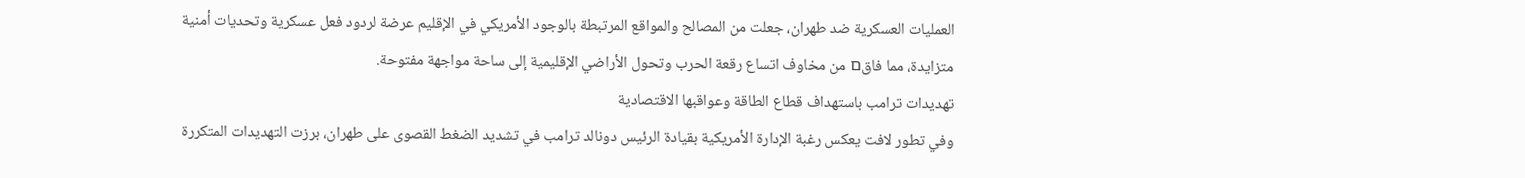العمليات العسكرية ضد طهران، جعلت من المصالح والمواقع المرتبطة بالوجود الأمريكي في الإقليم عرضة لردود فعل عسكرية وتحديات أمنية متزايدة، مما فاقם من مخاوف اتساع رقعة الحرب وتحول الأراضي الإقليمية إلى ساحة مواجهة مفتوحة.
تهديدات ترامب باستهداف قطاع الطاقة وعواقبها الاقتصادية
وفي تطور لافت يعكس رغبة الإدارة الأمريكية بقيادة الرئيس دونالد ترامب في تشديد الضغط القصوى على طهران، برزت التهديدات المتكررة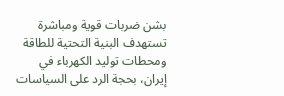بشن ضربات قوية ومباشرة تستهدف البنية التحتية للطاقة ومحطات توليد الكهرباء في إيران، بحجة الرد على السياسات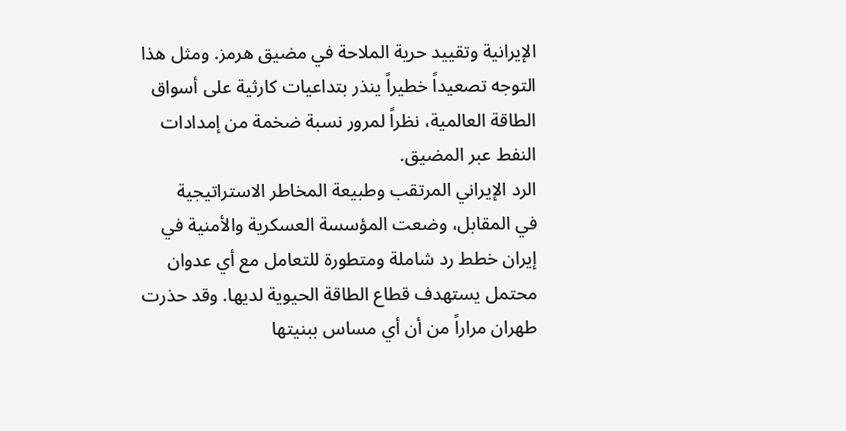الإيرانية وتقييد حرية الملاحة في مضيق هرمز. ومثل هذا التوجه تصعيداً خطيراً ينذر بتداعيات كارثية على أسواق الطاقة العالمية، نظراً لمرور نسبة ضخمة من إمدادات النفط عبر المضيق.
الرد الإيراني المرتقب وطبيعة المخاطر الاستراتيجية
في المقابل، وضعت المؤسسة العسكرية والأمنية في إيران خطط رد شاملة ومتطورة للتعامل مع أي عدوان محتمل يستهدف قطاع الطاقة الحيوية لديها. وقد حذرت طهران مراراً من أن أي مساس ببنيتها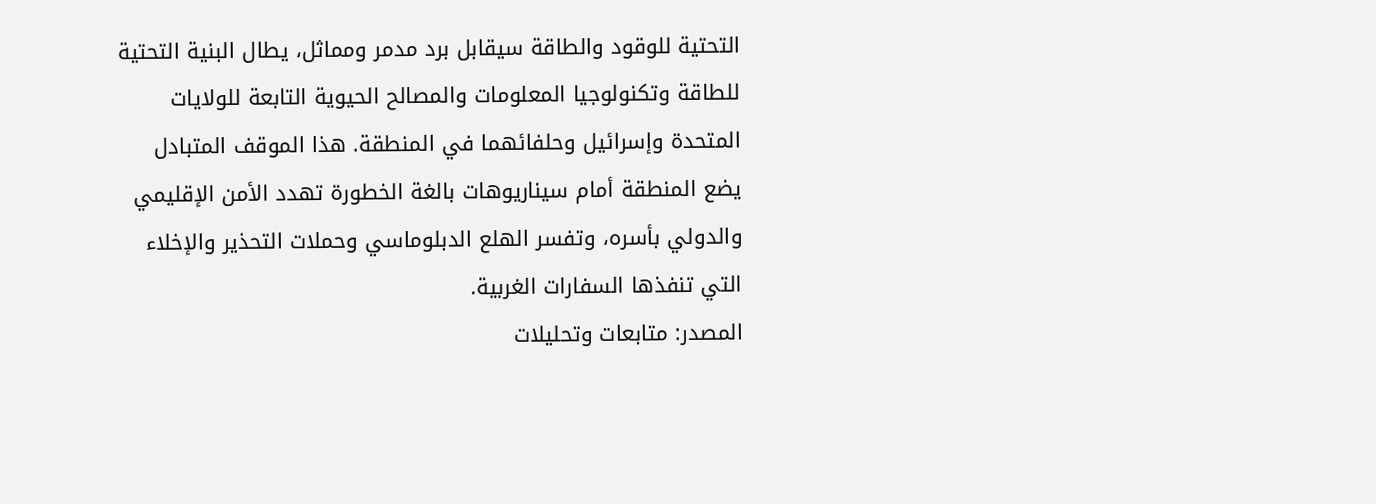التحتية للوقود والطاقة سيقابل برد مدمر ومماثل، يطال البنية التحتية للطاقة وتكنولوجيا المعلومات والمصالح الحيوية التابعة للولايات المتحدة وإسرائيل وحلفائهما في المنطقة. هذا الموقف المتبادل يضع المنطقة أمام سيناريوهات بالغة الخطورة تهدد الأمن الإقليمي والدولي بأسره، وتفسر الهلع الدبلوماسي وحملات التحذير والإخلاء التي تنفذها السفارات الغربية.
المصدر: متابعات وتحليلات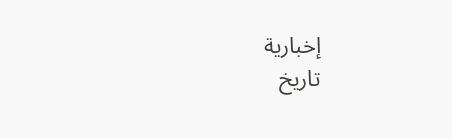إخبارية
تاريخ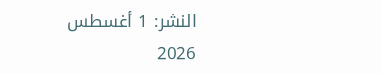النشر: 1 أغسطس 2026